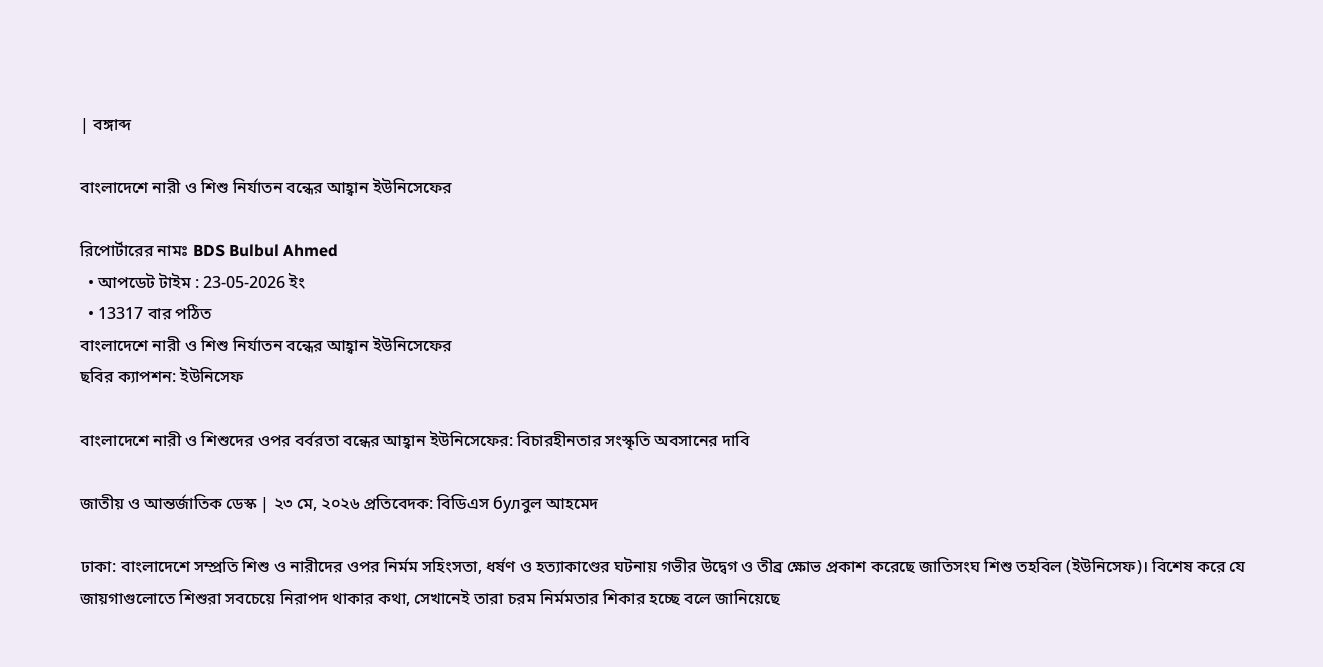| বঙ্গাব্দ

বাংলাদেশে নারী ও শিশু নির্যাতন বন্ধের আহ্বান ইউনিসেফের

রিপোর্টারের নামঃ BDS Bulbul Ahmed
  • আপডেট টাইম : 23-05-2026 ইং
  • 13317 বার পঠিত
বাংলাদেশে নারী ও শিশু নির্যাতন বন্ধের আহ্বান ইউনিসেফের
ছবির ক্যাপশন: ইউনিসেফ

বাংলাদেশে নারী ও শিশুদের ওপর বর্বরতা বন্ধের আহ্বান ইউনিসেফের: বিচারহীনতার সংস্কৃতি অবসানের দাবি

জাতীয় ও আন্তর্জাতিক ডেস্ক | ২৩ মে, ২০২৬ প্রতিবেদক: বিডিএস булবুল আহমেদ

ঢাকা: বাংলাদেশে সম্প্রতি শিশু ও নারীদের ওপর নির্মম সহিংসতা, ধর্ষণ ও হত্যাকাণ্ডের ঘটনায় গভীর উদ্বেগ ও তীব্র ক্ষোভ প্রকাশ করেছে জাতিসংঘ শিশু তহবিল (ইউনিসেফ)। বিশেষ করে যে জায়গাগুলোতে শিশুরা সবচেয়ে নিরাপদ থাকার কথা, সেখানেই তারা চরম নির্মমতার শিকার হচ্ছে বলে জানিয়েছে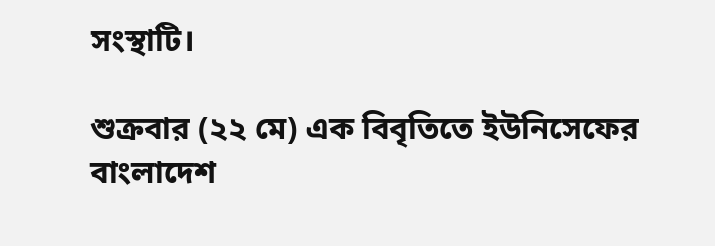সংস্থাটি।

শুক্রবার (২২ মে) এক বিবৃতিতে ইউনিসেফের বাংলাদেশ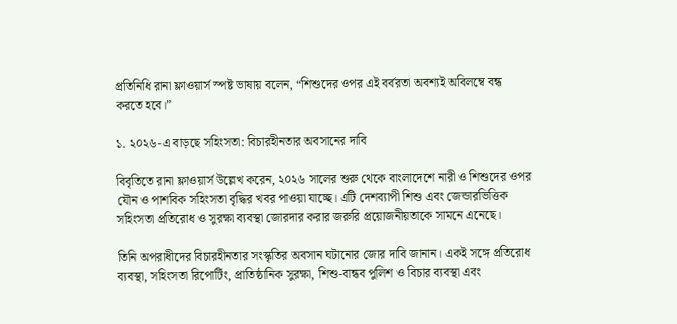প্রতিনিধি রানা ফ্লাওয়ার্স স্পষ্ট ভাষায় বলেন, “শিশুদের ওপর এই বর্বরতা অবশ্যই অবিলম্বে বন্ধ করতে হবে।”

১. ২০২৬-এ বাড়ছে সহিংসতা: বিচারহীনতার অবসানের দাবি

বিবৃতিতে রানা ফ্লাওয়ার্স উল্লেখ করেন, ২০২৬ সালের শুরু থেকে বাংলাদেশে নারী ও শিশুদের ওপর যৌন ও পাশবিক সহিংসতা বৃদ্ধির খবর পাওয়া যাচ্ছে। এটি দেশব্যাপী শিশু এবং জেন্ডারভিত্তিক সহিংসতা প্রতিরোধ ও সুরক্ষা ব্যবস্থা জোরদার করার জরুরি প্রয়োজনীয়তাকে সামনে এনেছে।

তিনি অপরাধীদের বিচারহীনতার সংস্কৃতির অবসান ঘটানোর জোর দাবি জানান। একই সঙ্গে প্রতিরোধ ব্যবস্থা, সহিংসতা রিপোর্টিং, প্রাতিষ্ঠানিক সুরক্ষা, শিশু-বান্ধব পুলিশ ও বিচার ব্যবস্থা এবং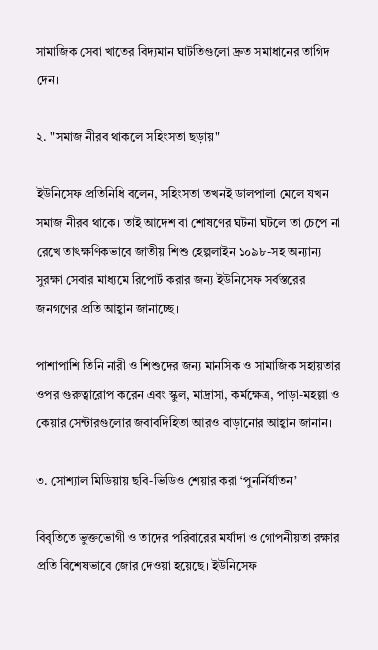সামাজিক সেবা খাতের বিদ্যমান ঘাটতিগুলো দ্রুত সমাধানের তাগিদ দেন।

২. "সমাজ নীরব থাকলে সহিংসতা ছড়ায়"

ইউনিসেফ প্রতিনিধি বলেন, সহিংসতা তখনই ডালপালা মেলে যখন সমাজ নীরব থাকে। তাই আদেশ বা শোষণের ঘটনা ঘটলে তা চেপে না রেখে তাৎক্ষণিকভাবে জাতীয় শিশু হেল্পলাইন ১০৯৮-সহ অন্যান্য সুরক্ষা সেবার মাধ্যমে রিপোর্ট করার জন্য ইউনিসেফ সর্বস্তরের জনগণের প্রতি আহ্বান জানাচ্ছে।

পাশাপাশি তিনি নারী ও শিশুদের জন্য মানসিক ও সামাজিক সহায়তার ওপর গুরুত্বারোপ করেন এবং স্কুল, মাদ্রাসা, কর্মক্ষেত্র, পাড়া-মহল্লা ও কেয়ার সেন্টারগুলোর জবাবদিহিতা আরও বাড়ানোর আহ্বান জানান।

৩. সোশ্যাল মিডিয়ায় ছবি-ভিডিও শেয়ার করা ‘পুনর্নির্যাতন’

বিবৃতিতে ভুক্তভোগী ও তাদের পরিবারের মর্যাদা ও গোপনীয়তা রক্ষার প্রতি বিশেষভাবে জোর দেওয়া হয়েছে। ইউনিসেফ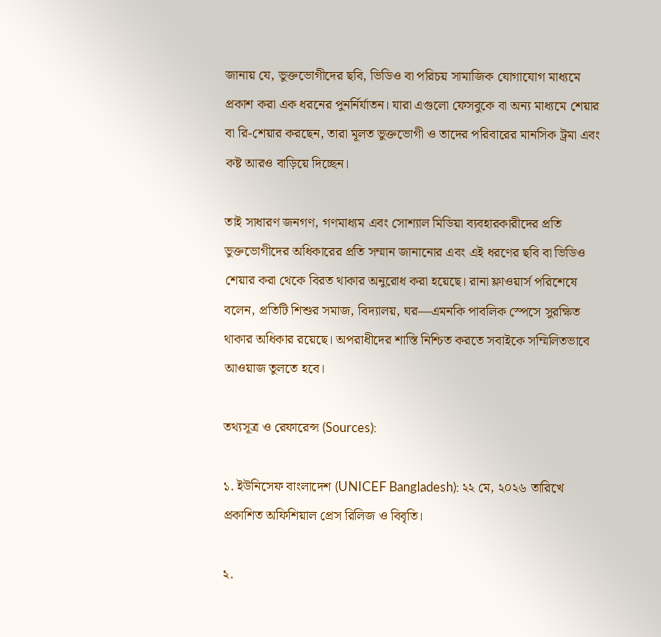জানায় যে, ভুক্তভোগীদের ছবি, ভিডিও বা পরিচয় সামাজিক যোগাযোগ মাধ্যমে প্রকাশ করা এক ধরনের পুনর্নির্যাতন। যারা এগুলো ফেসবুকে বা অন্য মাধ্যমে শেয়ার বা রি-শেয়ার করছেন, তারা মূলত ভুক্তভোগী ও তাদের পরিবারের মানসিক ট্রমা এবং কষ্ট আরও বাড়িয়ে দিচ্ছেন।

তাই সাধারণ জনগণ, গণমাধ্যম এবং সোশ্যাল মিডিয়া ব্যবহারকারীদের প্রতি ভুক্তভোগীদের অধিকারের প্রতি সম্মান জানানোর এবং এই ধরণের ছবি বা ভিডিও শেয়ার করা থেকে বিরত থাকার অনুরোধ করা হয়েছে। রানা ফ্লাওয়ার্স পরিশেষে বলেন, প্রতিটি শিশুর সমাজ, বিদ্যালয়, ঘর—এমনকি পাবলিক স্পেসে সুরক্ষিত থাকার অধিকার রয়েছে। অপরাধীদের শাস্তি নিশ্চিত করতে সবাইকে সম্মিলিতভাবে আওয়াজ তুলতে হবে।

তথ্যসূত্র ও রেফারেন্স (Sources):

১. ইউনিসেফ বাংলাদেশ (UNICEF Bangladesh): ২২ মে, ২০২৬ তারিখে প্রকাশিত অফিশিয়াল প্রেস রিলিজ ও বিবৃতি।

২.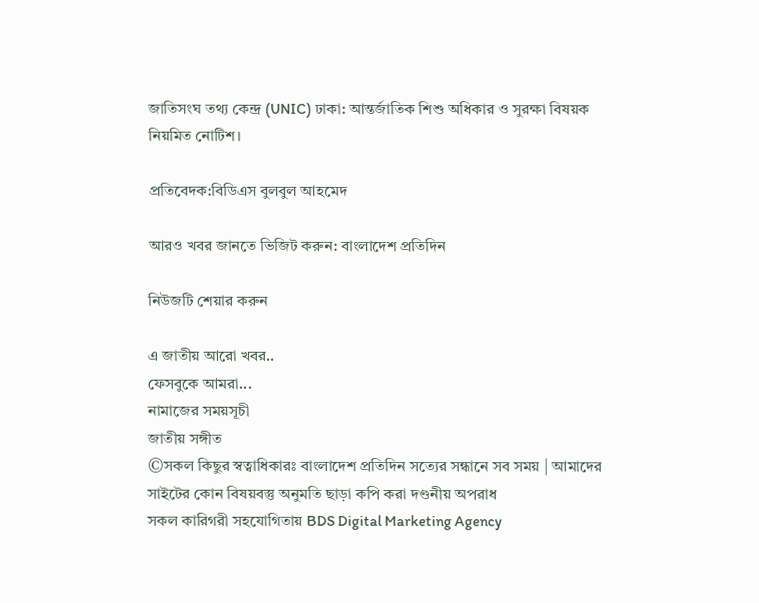জাতিসংঘ তথ্য কেন্দ্র (UNIC) ঢাকা: আন্তর্জাতিক শিশু অধিকার ও সুরক্ষা বিষয়ক নিয়মিত নোটিশ।

প্রতিবেদক:বিডিএস বুলবুল আহমেদ

আরও খবর জানতে ভিজিট করুন: বাংলাদেশ প্রতিদিন

নিউজটি শেয়ার করুন

এ জাতীয় আরো খবর..
ফেসবুকে আমরা...
নামাজের সময়সূচী
জাতীয় সঙ্গীত
©সকল কিছুর স্বত্বাধিকারঃ বাংলাদেশ প্রতিদিন সত্যের সন্ধানে সব সময় | আমাদের সাইটের কোন বিষয়বস্তু অনুমতি ছাড়া কপি করা দণ্ডনীয় অপরাধ
সকল কারিগরী সহযোগিতায় BDS Digital Marketing Agency